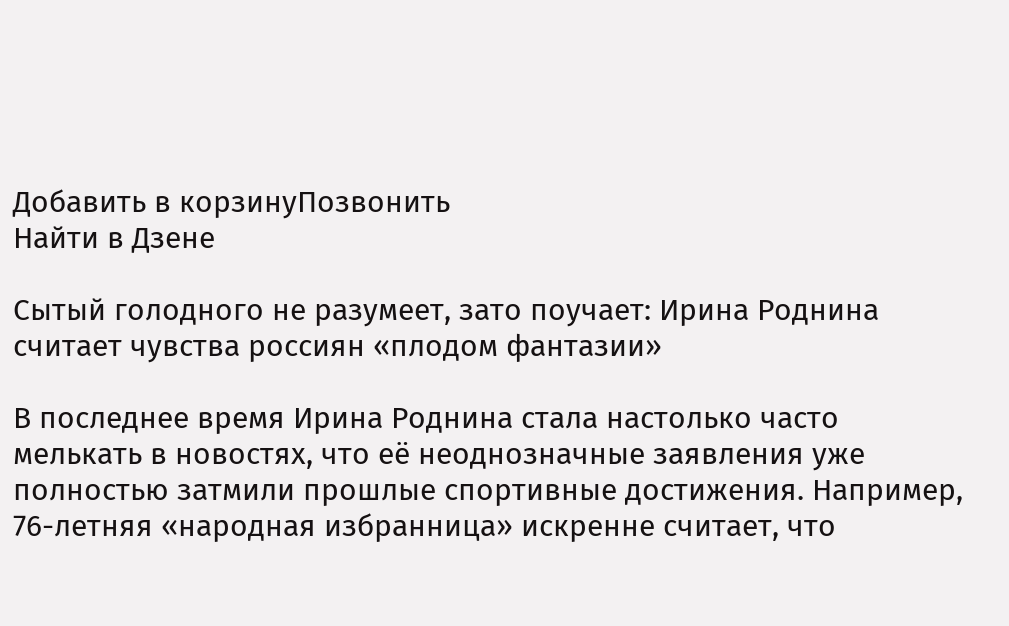Добавить в корзинуПозвонить
Найти в Дзене

Сытый голодного не разумеет, зато поучает: Ирина Роднина считает чувства россиян «плодом фантазии»

В последнее время Ирина Роднина стала настолько часто мелькать в новостях, что её неоднозначные заявления уже полностью затмили прошлые спортивные достижения. Например, 76-летняя «народная избранница» искренне считает, что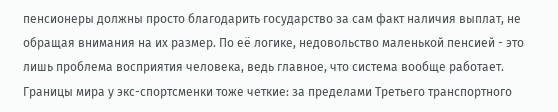пенсионеры должны просто благодарить государство за сам факт наличия выплат, не обращая внимания на их размер. По её логике, недовольство маленькой пенсией - это лишь проблема восприятия человека, ведь главное, что система вообще работает. Границы мира у экс-спортсменки тоже четкие: за пределами Третьего транспортного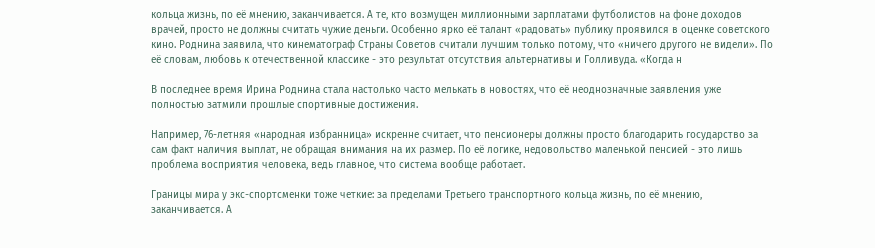кольца жизнь, по её мнению, заканчивается. А те, кто возмущен миллионными зарплатами футболистов на фоне доходов врачей, просто не должны считать чужие деньги. Особенно ярко её талант «радовать» публику проявился в оценке советского кино. Роднина заявила, что кинематограф Страны Советов считали лучшим только потому, что «ничего другого не видели». По её словам, любовь к отечественной классике - это результат отсутствия альтернативы и Голливуда. «Когда н

В последнее время Ирина Роднина стала настолько часто мелькать в новостях, что её неоднозначные заявления уже полностью затмили прошлые спортивные достижения.

Например, 76-летняя «народная избранница» искренне считает, что пенсионеры должны просто благодарить государство за сам факт наличия выплат, не обращая внимания на их размер. По её логике, недовольство маленькой пенсией - это лишь проблема восприятия человека, ведь главное, что система вообще работает.

Границы мира у экс-спортсменки тоже четкие: за пределами Третьего транспортного кольца жизнь, по её мнению, заканчивается. А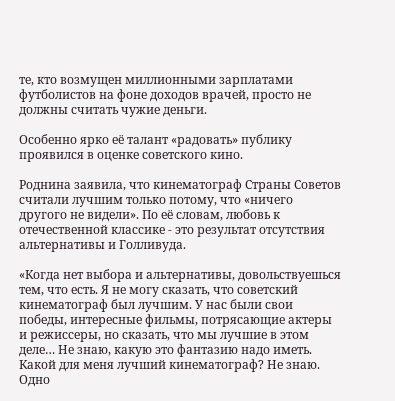те, кто возмущен миллионными зарплатами футболистов на фоне доходов врачей, просто не должны считать чужие деньги.

Особенно ярко её талант «радовать» публику проявился в оценке советского кино.

Роднина заявила, что кинематограф Страны Советов считали лучшим только потому, что «ничего другого не видели». По её словам, любовь к отечественной классике - это результат отсутствия альтернативы и Голливуда.

«Когда нет выбора и альтернативы, довольствуешься тем, что есть. Я не могу сказать, что советский кинематограф был лучшим. У нас были свои победы, интересные фильмы, потрясающие актеры и режиссеры, но сказать, что мы лучшие в этом деле… Не знаю, какую это фантазию надо иметь. Какой для меня лучший кинематограф? Не знаю. Одно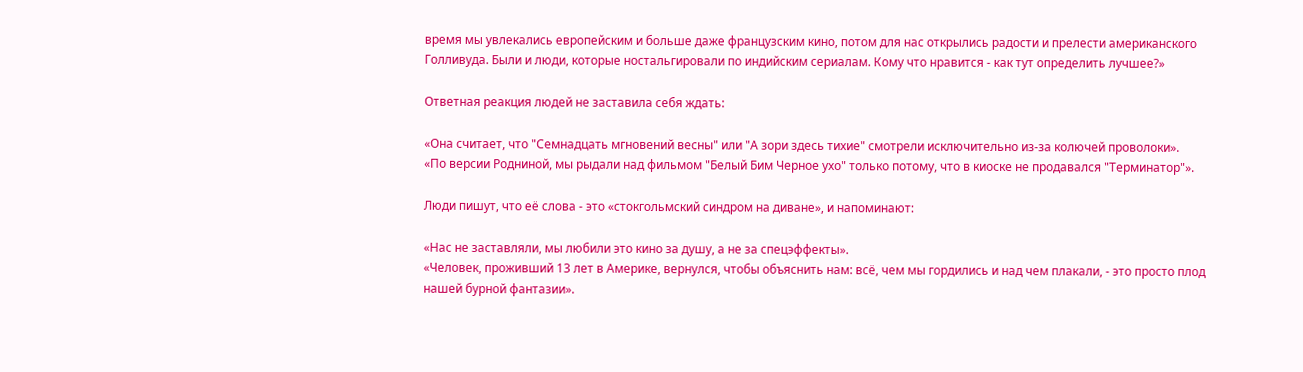время мы увлекались европейским и больше даже французским кино, потом для нас открылись радости и прелести американского Голливуда. Были и люди, которые ностальгировали по индийским сериалам. Кому что нравится - как тут определить лучшее?»

Ответная реакция людей не заставила себя ждать:

«Она считает, что "Семнадцать мгновений весны" или "А зори здесь тихие" смотрели исключительно из-за колючей проволоки».
«По версии Родниной, мы рыдали над фильмом "Белый Бим Черное ухо" только потому, что в киоске не продавался "Терминатор"».

Люди пишут, что её слова - это «стокгольмский синдром на диване», и напоминают:

«Нас не заставляли, мы любили это кино за душу, а не за спецэффекты».
«Человек, проживший 13 лет в Америке, вернулся, чтобы объяснить нам: всё, чем мы гордились и над чем плакали, - это просто плод нашей бурной фантазии».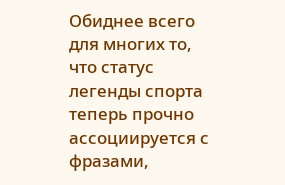Обиднее всего для многих то, что статус легенды спорта теперь прочно ассоциируется с фразами,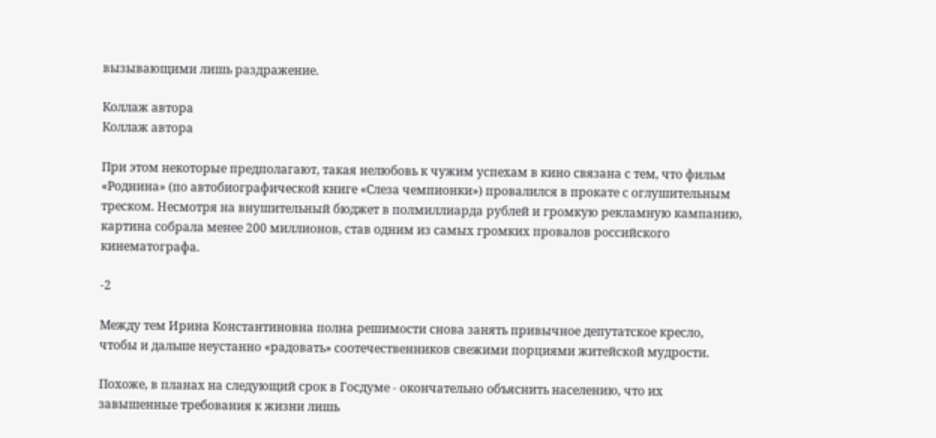вызывающими лишь раздражение.

Коллаж автора
Коллаж автора

При этом некоторые предполагают, такая нелюбовь к чужим успехам в кино связана с тем, что фильм «Роднина» (по автобиографической книге «Слеза чемпионки») провалился в прокате с оглушительным треском. Несмотря на внушительный бюджет в полмиллиарда рублей и громкую рекламную кампанию, картина собрала менее 200 миллионов, став одним из самых громких провалов российского кинематографа.

-2

Между тем Ирина Константиновна полна решимости снова занять привычное депутатское кресло, чтобы и дальше неустанно «радовать» соотечественников свежими порциями житейской мудрости.

Похоже, в планах на следующий срок в Госдуме - окончательно объяснить населению, что их завышенные требования к жизни лишь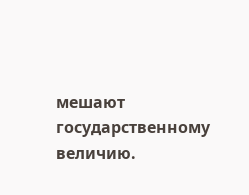мешают государственному величию.